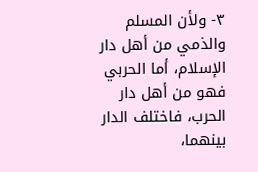٣- ولأن المسلم والذمي من أهل دار الإسلام، أما الحربي فهو من أهل دار الحرب، فاختلف الدار بينهما،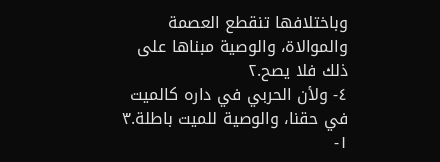وباختلافها تنقطع العصمة والموالاة، والوصية مبناها على ذلك فلا يصح.٢
٤- ولأن الحربي في داره كالميت في حقنا، والوصية للميت باطلة.٣
١-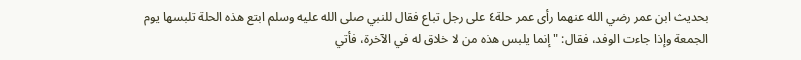بحديث ابن عمر رضي الله عنهما رأى عمر حلة٤ على رجل تباع فقال للنبي صلى الله عليه وسلم ابتع هذه الحلة تلبسها يوم الجمعة وإذا جاءت الوفد، فقال: "إنما يلبس هذه من لا خلاق له في الآخرة، فأتي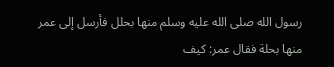رسول الله صلى الله عليه وسلم منها بحلل فأرسل إلى عمر منها بحلة فقال عمر: كيف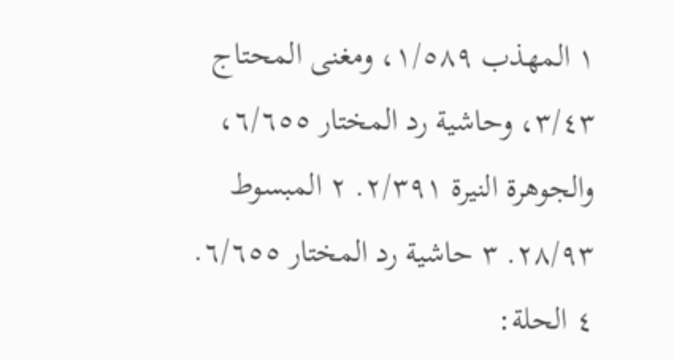١ المهذب ١/٥٨٩، ومغنى المحتاج ٣/٤٣، وحاشية رد المختار ٦/٦٥٥، والجوهرة النيرة ٢/٣٩١. ٢ المبسوط ٢٨/٩٣. ٣ حاشية رد المختار ٦/٦٥٥. ٤ الحلة: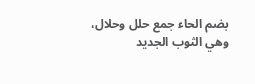بضم الحاء جمع حلل وحلال، وهي الثوب الجديد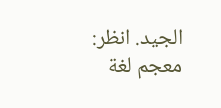الجيد. انظر: معجم لغة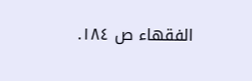الفقهاء ص ١٨٤.